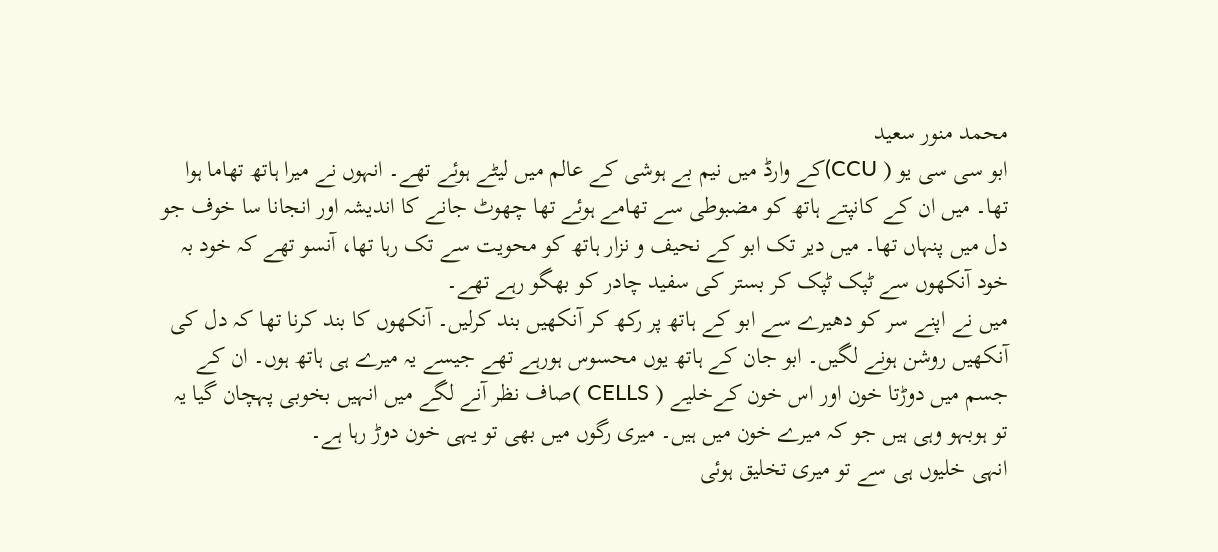محمد منور سعید
ابو سی سی یو ( CCU)کے وارڈ میں نیم بے ہوشی کے عالم میں لیٹے ہوئے تھے۔ انہوں نے میرا ہاتھ تھاما ہوا تھا۔ میں ان کے کانپتے ہاتھ کو مضبوطی سے تھامے ہوئے تھا چھوٹ جانے کا اندیشہ اور انجانا سا خوف جو دل میں پنہاں تھا۔ میں دیر تک ابو کے نحیف و نزار ہاتھ کو محویت سے تک رہا تھا، آنسو تھے کہ خود بہ خود آنکھوں سے ٹپک ٹپک کر بستر کی سفید چادر کو بھگو رہے تھے۔
میں نے اپنے سر کو دھیرے سے ابو کے ہاتھ پر رکھ کر آنکھیں بند کرلیں۔ آنکھوں کا بند کرنا تھا کہ دل کی آنکھیں روشن ہونے لگیں۔ ابو جان کے ہاتھ یوں محسوس ہورہے تھے جیسے یہ میرے ہی ہاتھ ہوں۔ ان کے جسم میں دوڑتا خون اور اس خون کےخلیے ( CELLS )صاف نظر آنے لگے میں انہیں بخوبی پہچان گیا یہ تو ہوبہو وہی ہیں جو کہ میرے خون میں ہیں۔ میری رگوں میں بھی تو یہی خون دوڑ رہا ہے۔
انہی خلیوں ہی سے تو میری تخلیق ہوئی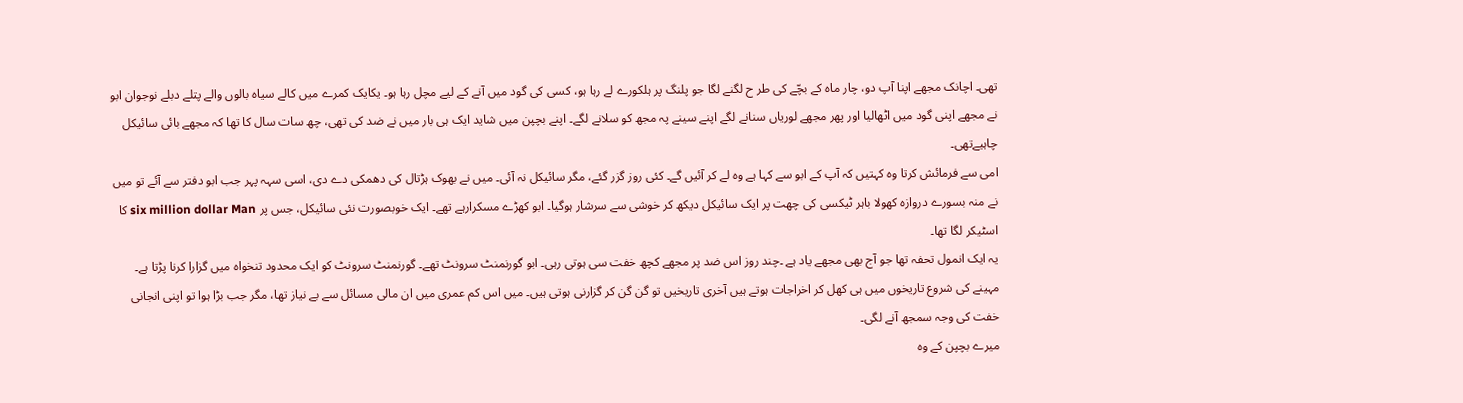تھی۔ اچانک مجھے اپنا آپ دو، چار ماہ کے بچّے کی طر ح لگنے لگا جو پلنگ پر ہلکورے لے رہا ہو، کسی کی گود میں آنے کے لیے مچل رہا ہو۔ یکایک کمرے میں کالے سیاہ بالوں والے پتلے دبلے نوجوان ابو نے مجھے اپنی گود میں اٹھالیا اور پھر مجھے لوریاں سنانے لگے اپنے سینے پہ مجھ کو سلانے لگے۔ اپنے بچپن میں شاید ایک ہی بار میں نے ضد کی تھی، چھ سات سال کا تھا کہ مجھے بائی سائیکل چاہیےتھی۔
امی سے فرمائش کرتا وہ کہتیں کہ آپ کے ابو سے کہا ہے وہ لے کر آئیں گے۔ کئی روز گزر گئے، مگر سائیکل نہ آئی۔ میں نے بھوک ہڑتال کی دھمکی دے دی، اسی سہہ پہر جب ابو دفتر سے آئے تو میں نے منہ بسورے دروازہ کھولا باہر ٹیکسی کی چھت پر ایک سائیکل دیکھ کر خوشی سے سرشار ہوگیا۔ ابو کھڑے مسکرارہے تھے۔ ایک خوبصورت نئی سائیکل، جس پر six million dollar Man کا اسٹیکر لگا تھا۔
یہ ایک انمول تحفہ تھا جو آج بھی مجھے یاد ہے ۔چند روز اس ضد پر مجھے کچھ خفت سی ہوتی رہی۔ ابو گورنمنٹ سرونٹ تھے۔ گورنمنٹ سرونٹ کو ایک محدود تنخواہ میں گزارا کرنا پڑتا ہے۔ مہینے کی شروع تاریخوں میں ہی کھل کر اخراجات ہوتے ہیں آخری تاریخیں تو گن گن کر گزارنی ہوتی ہیں۔ میں اس کم عمری میں ان مالی مسائل سے بے نیاز تھا، مگر جب بڑا ہوا تو اپنی انجانی خفت کی وجہ سمجھ آنے لگی۔
میرے بچپن کے وہ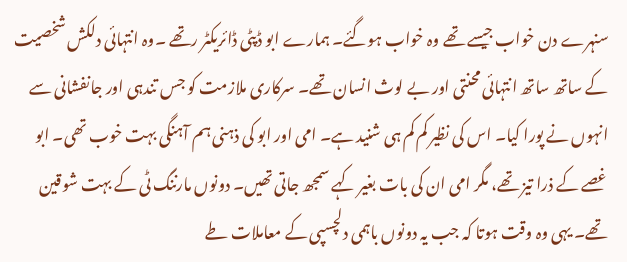سنہرے دن خواب جیسے تھے وہ خواب ہوگئے۔ ہمارے ابو ڈپٹی ڈائریکٹر رتھے ۔وہ انتہائی دلکش شخصیت کے ساتھ ساتھ انتہائی محنتی اور بے لوث انسان تھے۔ سرکاری ملازمت کو جس تندہی اور جانفشانی سے انہوں نے پورا کیا۔ اس کی نظیر کم کم ہی شنید ہے۔ امی اور ابو کی ذہنی ہم آہنگی بہت خوب تھی۔ ابو غصے کے ذرا تیز تھے، مگر امی ان کی بات بغیر کہے سمجھ جاتی تھیں۔ دونوں مارننگ ٹی کے بہت شوقین تھے۔ یہی وہ وقت ہوتا کہ جب یہ دونوں باہمی دلچسپی کے معاملات طے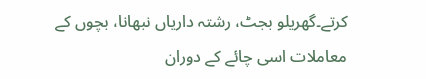کرتے۔گھریلو بجٹ، رشتہ داریاں نبھانا، بچوں کے معاملات اسی چائے کے دوران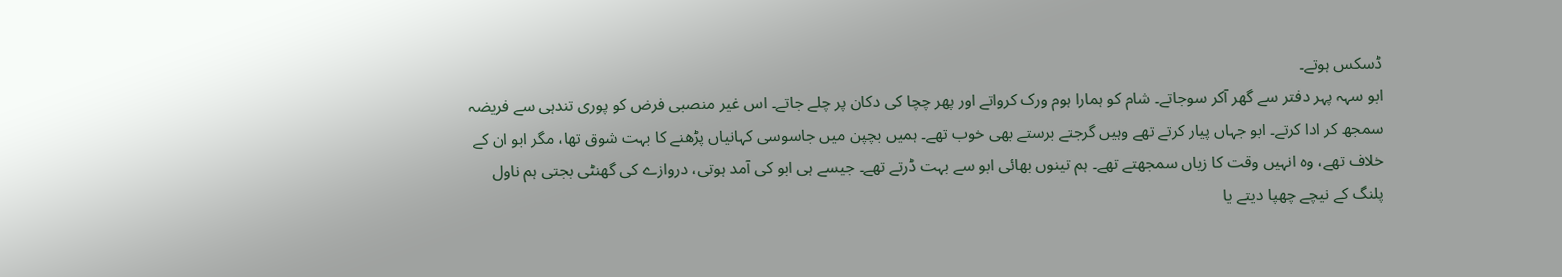ڈسکس ہوتے۔
ابو سہہ پہر دفتر سے گھر آکر سوجاتے۔ شام کو ہمارا ہوم ورک کرواتے اور پھر چچا کی دکان پر چلے جاتے۔ اس غیر منصبی فرض کو پوری تندہی سے فریضہ سمجھ کر ادا کرتے۔ ابو جہاں پیار کرتے تھے وہیں گرجتے برستے بھی خوب تھے۔ ہمیں بچپن میں جاسوسی کہانیاں پڑھنے کا بہت شوق تھا، مگر ابو ان کے خلاف تھے، وہ انہیں وقت کا زیاں سمجھتے تھے۔ ہم تینوں بھائی ابو سے بہت ڈرتے تھے۔ جیسے ہی ابو کی آمد ہوتی، دروازے کی گھنٹی بجتی ہم ناول پلنگ کے نیچے چھپا دیتے یا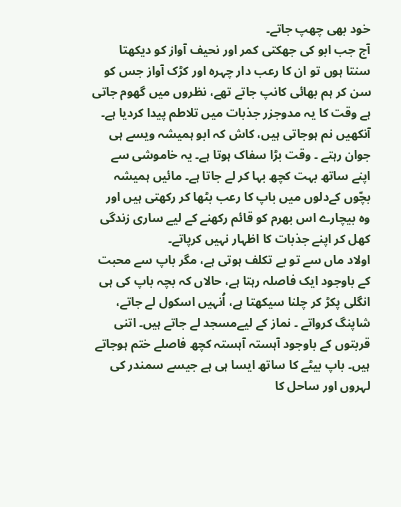خود بھی چھپ جاتے۔
آج جب ابو کی جھکتی کمر اور نحیف آواز کو دیکھتا سنتا ہوں تو ان کا رعب دار چہرہ اور کڑک آواز جس کو سن کر ہم بھائی کانپ جاتے تھے، نظروں میں گھوم جاتی ہے وقت کا یہ مدوجزر جذبات میں تلاطم پیدا کردیا ہے۔ آنکھیں نم ہوجاتی ہیں، کاش کہ ابو ہمیشہ ویسے ہی جوان رہتے ۔ وقت بڑا سفاک ہوتا ہے۔ یہ خاموشی سے اپنے ساتھ بہت کچھ بہا کر لے جاتا ہے۔ مائیں ہمیشہ بچّوں کےدلوں میں باپ کا رعب بٹھا کر رکھتی ہیں اور وہ بیچارے اس بھرم کو قائم رکھنے کے لیے ساری زندگی کھل کر اپنے جذبات کا اظہار نہیں کرپاتے۔
اولاد ماں سے تو بے تکلف ہوتی ہے، مگر باپ سے محبت کے باوجود ایک فاصلہ رہتا ہے، حالاں کہ بچہ باپ کی ہی انگلی پکڑ کر چلنا سیکھتا ہے، اُنہیں اسکول لے جاتے، شاپنگ کرواتے ۔ نماز کے لیےمسجد لے جاتے ہیں۔ اتنی قربتوں کے باوجود آہستہ آہستہ کچھ فاصلے ختم ہوجاتے ہیں۔ باپ بیٹے کا ساتھ ایسا ہی ہے جیسے سمندر کی لہروں اور ساحل کا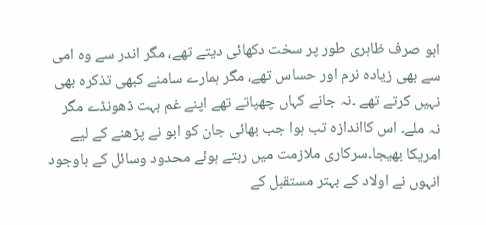ابو صرف ظاہری طور پر سخت دکھائی دیتے تھے، مگر اندر سے وہ امی سے بھی زیادہ نرم اور حساس تھے، مگر ہمارے سامنے کبھی تذکرہ بھی نہیں کرتے تھے ۔نہ جانے کہاں چھپاتے تھے اپنے غم بہت ڈھونڈے مگر نہ ملے۔ اس کااندازہ تب ہوا جب بھائی جان کو ابو نے پڑھنے کے لیے امریکا بھیجا۔سرکاری ملازمت میں رہتے ہوئے محدود وسائل کے باوجود انہوں نے اولاد کے بہتر مستقبل کے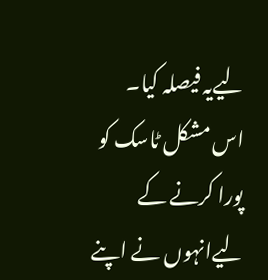لیےیہ فیصلہ کیا۔
اس مشکل ٹاسک کو پورا کرنے کے لیےانہوں نے اپنے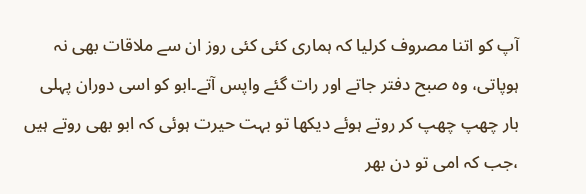آپ کو اتنا مصروف کرلیا کہ ہماری کئی کئی روز ان سے ملاقات بھی نہ ہوپاتی، وہ صبح دفتر جاتے اور رات گئے واپس آتے۔ابو کو اسی دوران پہلی بار چھپ چھپ کر روتے ہوئے دیکھا تو بہت حیرت ہوئی کہ ابو بھی روتے ہیں ،جب کہ امی تو دن بھر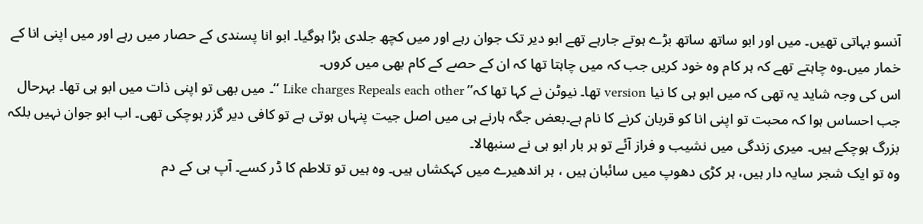آنسو بہاتی تھیں۔ میں اور ابو ساتھ ساتھ بڑے ہوتے جارہے تھے ابو دیر تک جوان رہے اور میں کچھ جلدی بڑا ہوگیا۔ ابو انا پسندی کے حصار میں رہے اور میں اپنی انا کے خمار میں۔وہ چاہتے تھے کہ ہر کام وہ خود کریں جب کہ میں چاہتا تھا کہ ان کے حصے کے کام بھی میں کروں۔
اس کی وجہ شاید یہ تھی کہ میں ابو ہی کا نیا version تھا۔ نیوٹن نے کہا تھا کہ’’ Like charges Repeals each other ‘‘۔ میں بھی تو اپنی ذات میں ابو ہی تھا۔ بہرحال جب احساس ہوا کہ محبت تو اپنی انا کو قربان کرنے کا نام ہے۔بعض جگہ ہارنے ہی میں اصل جیت پنہاں ہوتی ہے تو کافی دیر گزر ہوچکی تھی۔ اب ابو جوان نہیں بلکہ بزرگ ہوچکے ہیں۔ میری زندگی میں نشیب و فراز آئے تو ہر بار ابو ہی نے سنبھالا۔
وہ تو ایک شجر سایہ دار ہیں، ہر کڑی دھوپ میں سائبان ہیں ، ہر اندھیرے میں کہکشاں ہیں۔ وہ ہیں تو تلاطم کا ڈر کسے۔ آپ ہی کے دم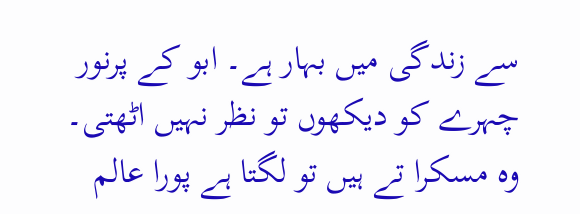سے زندگی میں بہار ہے۔ ابو کے پرنور چہرے کو دیکھوں تو نظر نہیں اٹھتی۔ وہ مسکرا تے ہیں تو لگتا ہے پورا عالم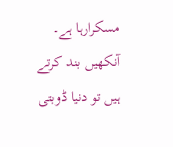مسکرارہا ہے۔ آنکھیں بند کرتے ہیں تو دنیا ڈوبتی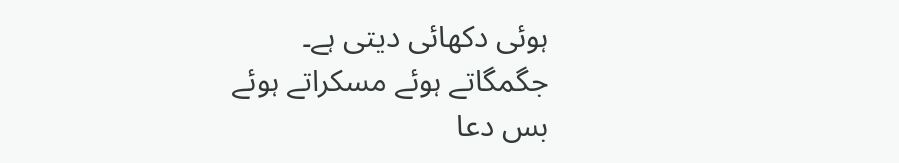ہوئی دکھائی دیتی ہے۔
جگمگاتے ہوئے مسکراتے ہوئے
بس دعا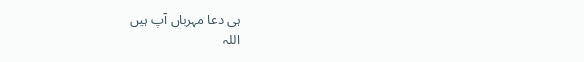ہی دعا مہرباں آپ ہیں
اللہ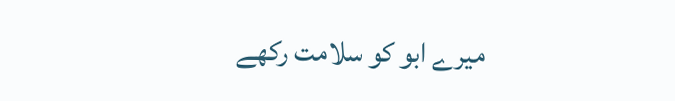میرے ابو کو سلامت رکھے